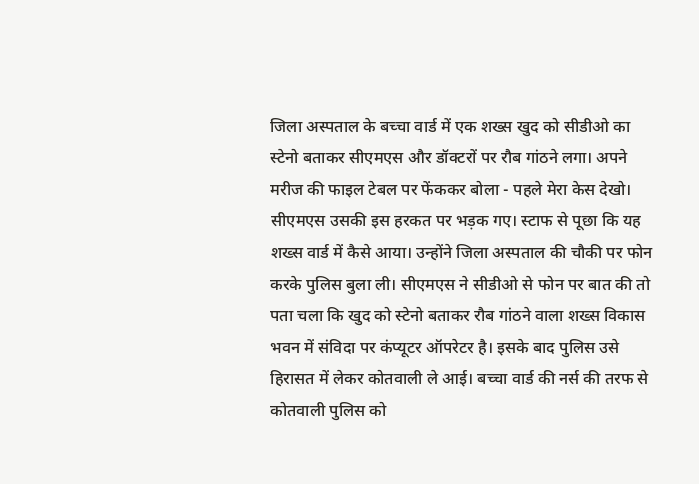जिला अस्पताल के बच्चा वार्ड में एक शख्स खुद को सीडीओ का स्टेनो बताकर सीएमएस और डॉक्टरों पर रौब गांठने लगा। अपने मरीज की फाइल टेबल पर फेंककर बोला - पहले मेरा केस देखो। सीएमएस उसकी इस हरकत पर भड़क गए। स्टाफ से पूछा कि यह शख्स वार्ड में कैसे आया। उन्होंने जिला अस्पताल की चौकी पर फोन करके पुलिस बुला ली। सीएमएस ने सीडीओ से फोन पर बात की तो पता चला कि खुद को स्टेनो बताकर रौब गांठने वाला शख्स विकास भवन में संविदा पर कंप्यूटर ऑपरेटर है। इसके बाद पुलिस उसे हिरासत में लेकर कोतवाली ले आई। बच्चा वार्ड की नर्स की तरफ से कोतवाली पुलिस को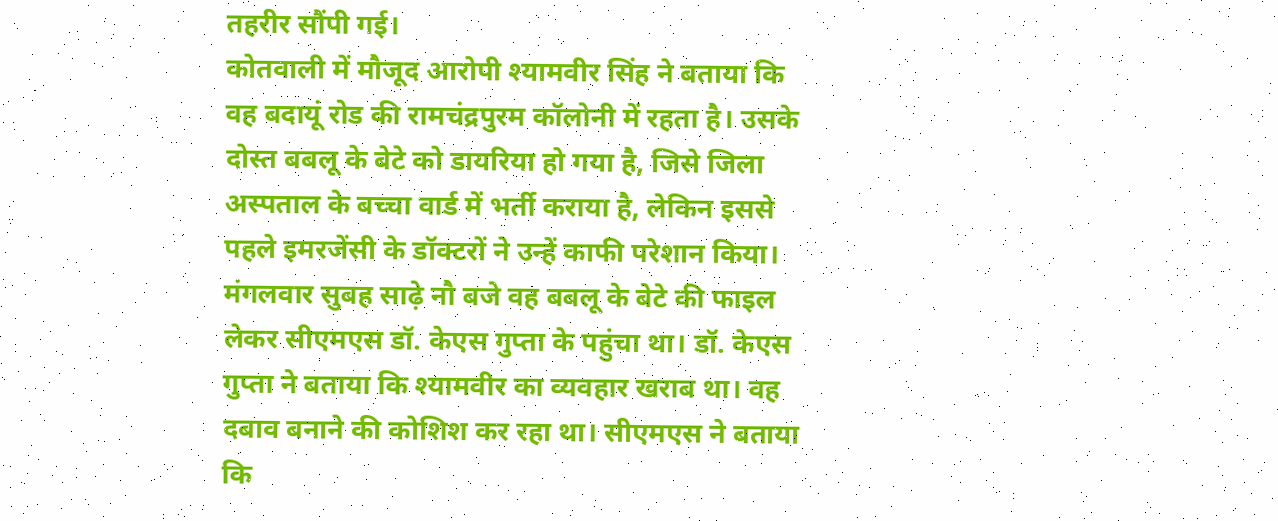तहरीर सौंपी गई।
कोतवाली में मौजूद आरोपी श्यामवीर सिंह ने बताया कि वह बदायूं रोड की रामचंद्रपुरम कॉलोनी में रहता है। उसके दोस्त बबलू के बेटे को डायरिया हो गया है, जिसे जिला अस्पताल के बच्चा वार्ड में भर्ती कराया है, लेकिन इससे पहले इमरजेंसी के डॉक्टरों ने उन्हें काफी परेशान किया। मंगलवार सुबह साढ़े नौ बजे वह बबलू के बेटे की फाइल लेकर सीएमएस डॉ. केएस गुप्ता के पहुंचा था। डॉ. केएस गुप्ता ने बताया कि श्यामवीर का व्यवहार खराब था। वह दबाव बनाने की कोशिश कर रहा था। सीएमएस ने बताया कि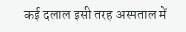कई दलाल इसी तरह अस्पताल में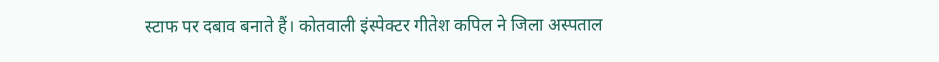स्टाफ पर दबाव बनाते हैं। कोतवाली इंस्पेक्टर गीतेश कपिल ने जिला अस्पताल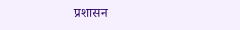प्रशासन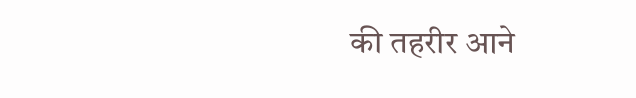की तहरीर आने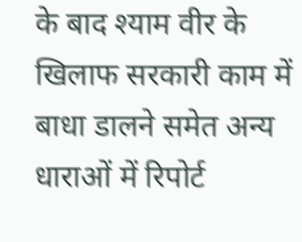के बाद श्याम वीर के खिलाफ सरकारी काम में बाधा डालने समेत अन्य धाराओं में रिपोर्ट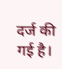दर्ज की गई है।